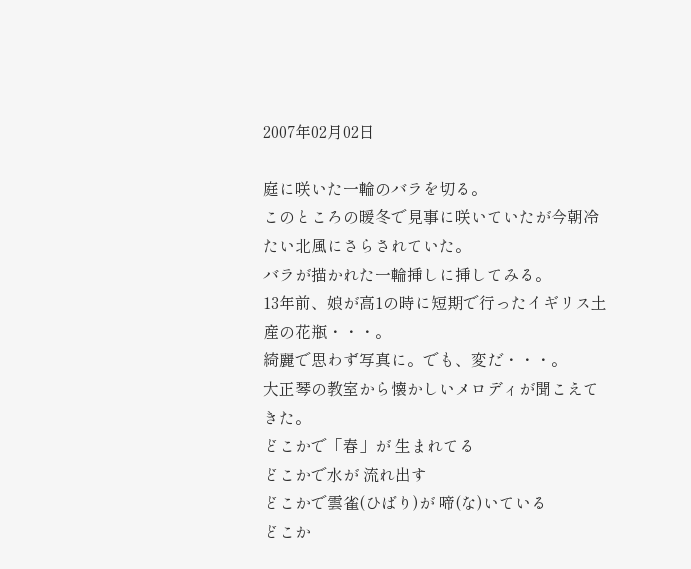2007年02月02日

庭に咲いた一輪のバラを切る。
このところの暖冬で見事に咲いていたが今朝冷たい北風にさらされていた。
バラが描かれた一輪挿しに挿してみる。
13年前、娘が高1の時に短期で行ったイギリス土産の花瓶・・・。
綺麗で思わず写真に。でも、変だ・・・。
大正琴の教室から懐かしいメロディが聞こえてきた。
どこかで「春」が 生まれてる
どこかで水が 流れ出す
どこかで雲雀(ひばり)が 啼(な)いている
どこか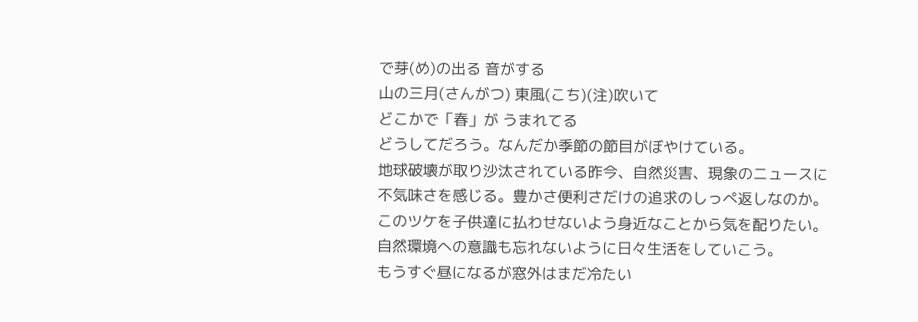で芽(め)の出る 音がする
山の三月(さんがつ) 東風(こち)(注)吹いて
どこかで「春」が うまれてる
どうしてだろう。なんだか季節の節目がぼやけている。
地球破壊が取り沙汰されている昨今、自然災害、現象のニュースに
不気味さを感じる。豊かさ便利さだけの追求のしっぺ返しなのか。
このツケを子供達に払わせないよう身近なことから気を配りたい。
自然環境への意識も忘れないように日々生活をしていこう。
もうすぐ昼になるが窓外はまだ冷たい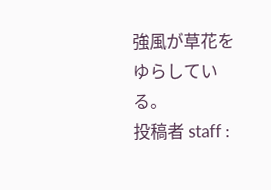強風が草花をゆらしている。
投稿者 staff :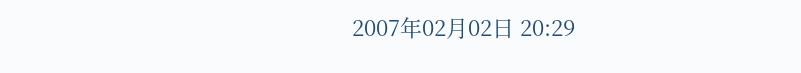2007年02月02日 20:29